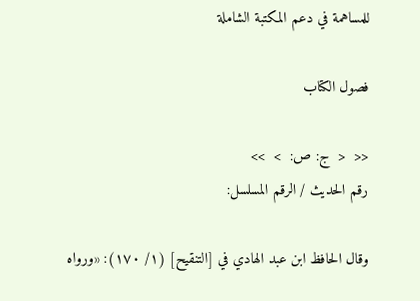للمساهمة في دعم المكتبة الشاملة

فصول الكتاب

<<  <  ج: ص:  >  >>
رقم الحديث / الرقم المسلسل:

وقال الحافظ ابن عبد الهادي في [التنقيح] (١/ ١٧٠): «ورواه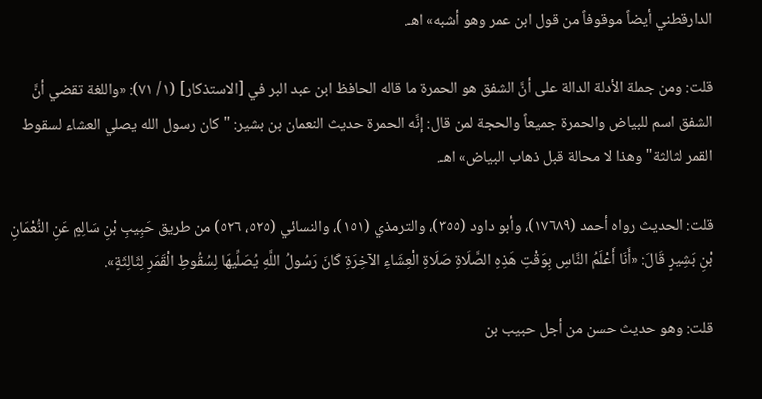الدارقطني أيضاً موقوفاً من قول ابن عمر وهو أشبه» اهـ.

قلت: ومن جملة الأدلة الدالة على أنَّ الشفق هو الحمرة ما قاله الحافظ ابن عبد البر في [الاستذكار] (١/ ٧١): «واللغة تقضي أنَّ الشفق اسم للبياض والحمرة جميعاً والحجة لمن قال: إنَّه الحمرة حديث النعمان بن بشير: " كان رسول الله يصلي العشاء لسقوط القمر لثالثة" وهذا لا محالة قبل ذهاب البياض» اهـ.

قلت: الحديث رواه أحمد (١٧٦٨٩)، وأبو داود (٣٥٥)، والترمذي (١٥١)، والنسائي (٥٢٥، ٥٢٦) من طريق حَبِيبِ بْنِ سَالِمٍ عَنِ النُّعْمَانِ بْنِ بَشِيرٍ قَالَ: «أَنَا أَعْلَمُ النَّاسِ بِوَقْتِ هَذِهِ الصَّلَاةِ صَلَاةِ الْعِشَاءِ الآخِرَةِ كَانَ رَسُولُ اللَّهِ يُصَلِّيهَا لِسُقُوطِ الْقَمَرِ لِثَالِثَةٍ».

قلت: وهو حديث حسن من أجل حبيب بن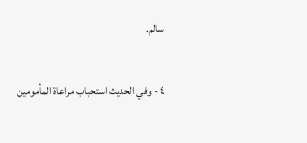سالم.

٤ - وفي الحديث استحباب مراعاة المأمومين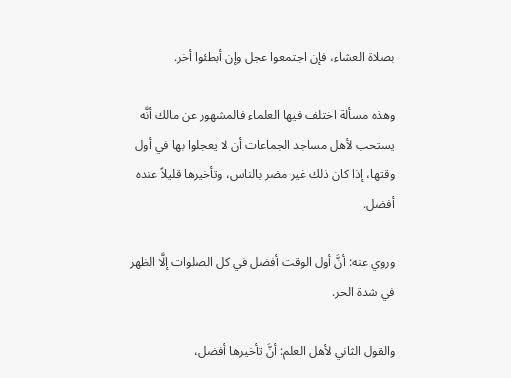بصلاة العشاء، فإن اجتمعوا عجل وإن أبطئوا أخر.

وهذه مسألة اختلف فيها العلماء فالمشهور عن مالك أنَّه يستحب لأهل مساجد الجماعات أن لا يعجلوا بها في أول وقتها، إذا كان ذلك غير مضر بالناس، وتأخيرها قليلاً عنده أفضل.

وروي عنه: أنَّ أول الوقت أفضل في كل الصلوات إلَّا الظهر في شدة الحر.

والقول الثاني لأهل العلم: أنَّ تأخيرها أفضل،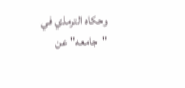وحكاه الترمذي في "جامعه" عن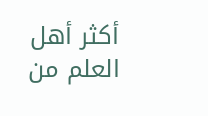أكثر أهل العلم من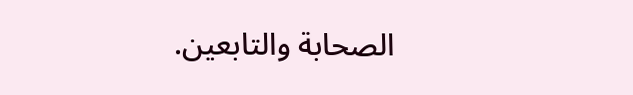الصحابة والتابعين.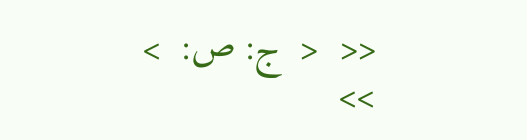<<  <  ج: ص:  >  >>